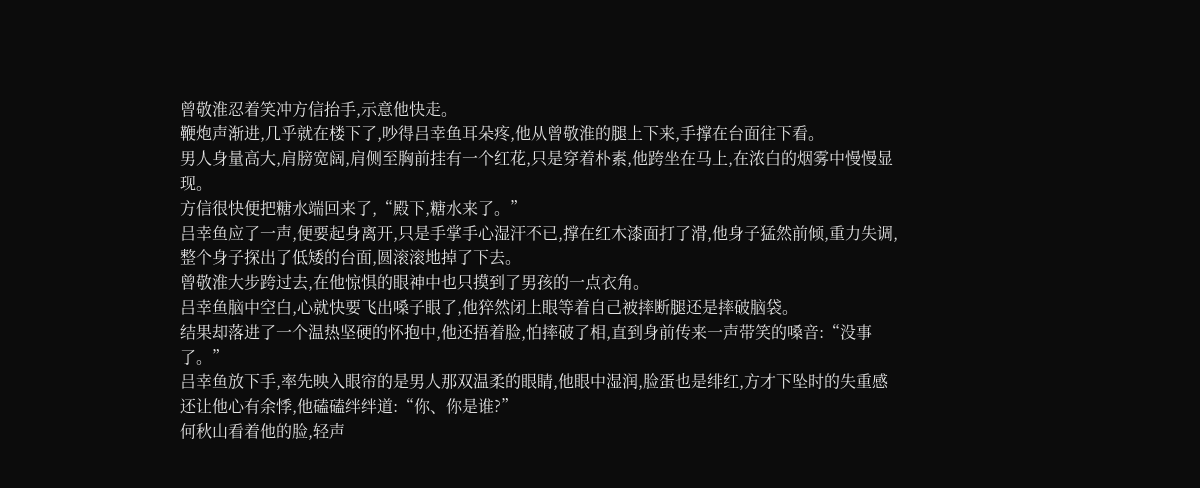曾敬淮忍着笑冲方信抬手,示意他快走。
鞭炮声渐进,几乎就在楼下了,吵得吕幸鱼耳朵疼,他从曾敬淮的腿上下来,手撑在台面往下看。
男人身量高大,肩膀宽阔,肩侧至胸前挂有一个红花,只是穿着朴素,他跨坐在马上,在浓白的烟雾中慢慢显现。
方信很快便把糖水端回来了,“殿下,糖水来了。”
吕幸鱼应了一声,便要起身离开,只是手掌手心湿汗不已,撑在红木漆面打了滑,他身子猛然前倾,重力失调,整个身子探出了低矮的台面,圆滚滚地掉了下去。
曾敬淮大步跨过去,在他惊惧的眼神中也只摸到了男孩的一点衣角。
吕幸鱼脑中空白,心就快要飞出嗓子眼了,他猝然闭上眼等着自己被摔断腿还是摔破脑袋。
结果却落进了一个温热坚硬的怀抱中,他还捂着脸,怕摔破了相,直到身前传来一声带笑的嗓音:“没事了。”
吕幸鱼放下手,率先映入眼帘的是男人那双温柔的眼睛,他眼中湿润,脸蛋也是绯红,方才下坠时的失重感还让他心有余悸,他磕磕绊绊道:“你、你是谁?”
何秋山看着他的脸,轻声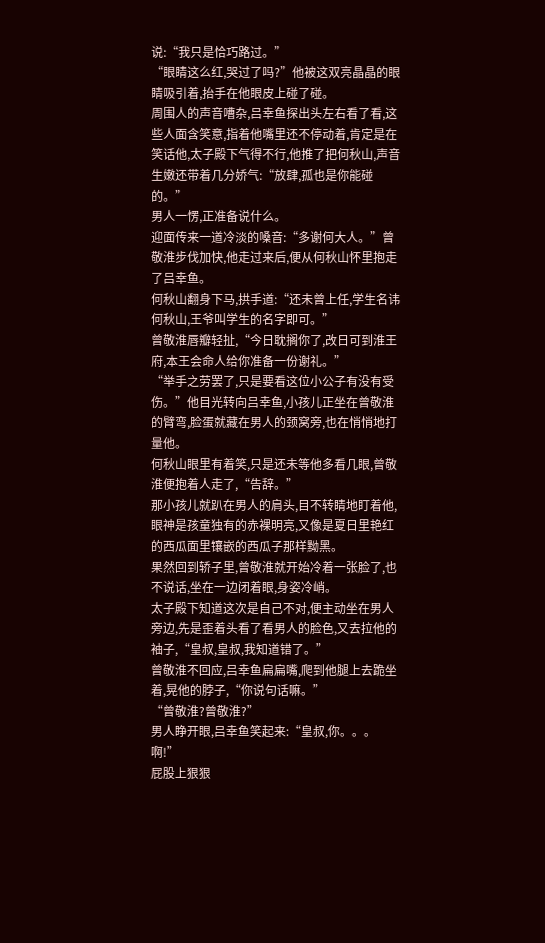说:“我只是恰巧路过。”
“眼睛这么红,哭过了吗?”他被这双亮晶晶的眼睛吸引着,抬手在他眼皮上碰了碰。
周围人的声音嘈杂,吕幸鱼探出头左右看了看,这些人面含笑意,指着他嘴里还不停动着,肯定是在笑话他,太子殿下气得不行,他推了把何秋山,声音生嫩还带着几分娇气:“放肆,孤也是你能碰的。”
男人一愣,正准备说什么。
迎面传来一道冷淡的嗓音:“多谢何大人。”曾敬淮步伐加快,他走过来后,便从何秋山怀里抱走了吕幸鱼。
何秋山翻身下马,拱手道:“还未曾上任,学生名讳何秋山,王爷叫学生的名字即可。”
曾敬淮唇瓣轻扯,“今日耽搁你了,改日可到淮王府,本王会命人给你准备一份谢礼。”
“举手之劳罢了,只是要看这位小公子有没有受伤。”他目光转向吕幸鱼,小孩儿正坐在曾敬淮的臂弯,脸蛋就藏在男人的颈窝旁,也在悄悄地打量他。
何秋山眼里有着笑,只是还未等他多看几眼,曾敬淮便抱着人走了,“告辞。”
那小孩儿就趴在男人的肩头,目不转睛地盯着他,眼神是孩童独有的赤裸明亮,又像是夏日里艳红的西瓜面里镶嵌的西瓜子那样黝黑。
果然回到轿子里,曾敬淮就开始冷着一张脸了,也不说话,坐在一边闭着眼,身姿冷峭。
太子殿下知道这次是自己不对,便主动坐在男人旁边,先是歪着头看了看男人的脸色,又去拉他的袖子,“皇叔,皇叔,我知道错了。”
曾敬淮不回应,吕幸鱼扁扁嘴,爬到他腿上去跪坐着,晃他的脖子,“你说句话嘛。”
“曾敬淮?曾敬淮?”
男人睁开眼,吕幸鱼笑起来:“皇叔,你。。。啊!”
屁股上狠狠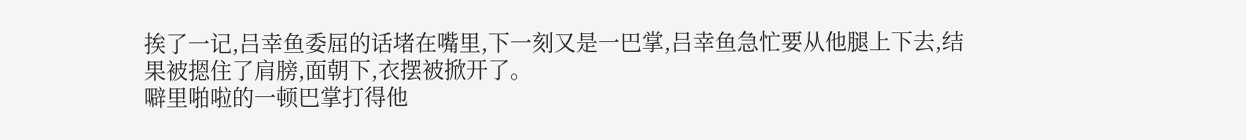挨了一记,吕幸鱼委屈的话堵在嘴里,下一刻又是一巴掌,吕幸鱼急忙要从他腿上下去,结果被摁住了肩膀,面朝下,衣摆被掀开了。
噼里啪啦的一顿巴掌打得他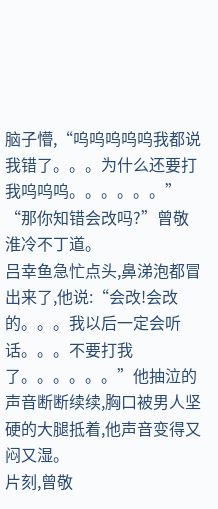脑子懵,“呜呜呜呜呜我都说我错了。。。为什么还要打我呜呜呜。。。。。。”
“那你知错会改吗?”曾敬淮冷不丁道。
吕幸鱼急忙点头,鼻涕泡都冒出来了,他说:“会改!会改的。。。我以后一定会听话。。。不要打我了。。。。。。”他抽泣的声音断断续续,胸口被男人坚硬的大腿抵着,他声音变得又闷又湿。
片刻,曾敬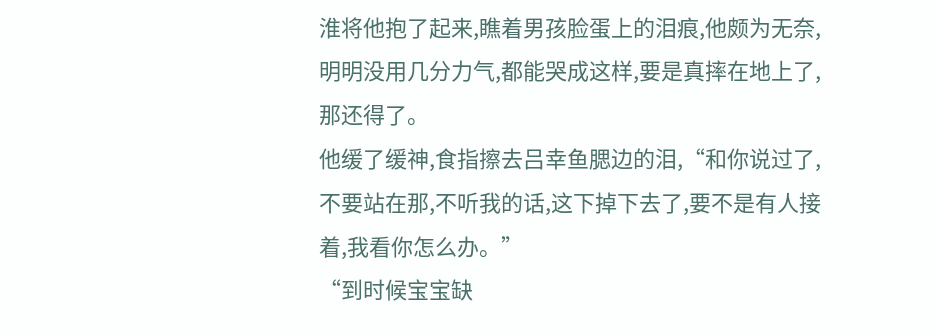淮将他抱了起来,瞧着男孩脸蛋上的泪痕,他颇为无奈,明明没用几分力气,都能哭成这样,要是真摔在地上了,那还得了。
他缓了缓神,食指擦去吕幸鱼腮边的泪,“和你说过了,不要站在那,不听我的话,这下掉下去了,要不是有人接着,我看你怎么办。”
“到时候宝宝缺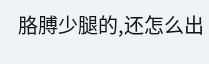胳膊少腿的,还怎么出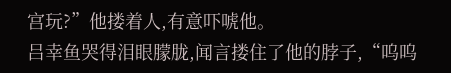宫玩?”他搂着人,有意吓唬他。
吕幸鱼哭得泪眼朦胧,闻言搂住了他的脖子,“呜呜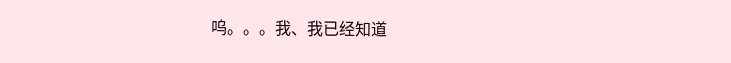呜。。。我、我已经知道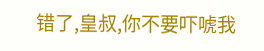错了,皇叔,你不要吓唬我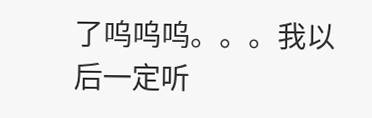了呜呜呜。。。我以后一定听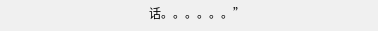话。。。。。。”